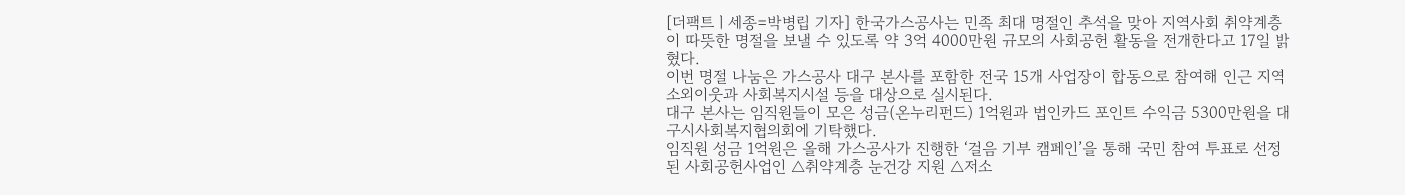[더팩트ㅣ세종=박병립 기자] 한국가스공사는 민족 최대 명절인 추석을 맞아 지역사회 취약계층이 따뜻한 명절을 보낼 수 있도록 약 3억 4000만원 규모의 사회공헌 활동을 전개한다고 17일 밝혔다.
이번 명절 나눔은 가스공사 대구 본사를 포함한 전국 15개 사업장이 합동으로 참여해 인근 지역 소외이웃과 사회복지시설 등을 대상으로 실시된다.
대구 본사는 임직원들이 모은 성금(온누리펀드) 1억원과 법인카드 포인트 수익금 5300만원을 대구시사회복지협의회에 기탁했다.
임직원 성금 1억원은 올해 가스공사가 진행한 ‘걸음 기부 캠페인’을 통해 국민 참여 투표로 선정된 사회공헌사업인 △취약계층 눈건강 지원 △저소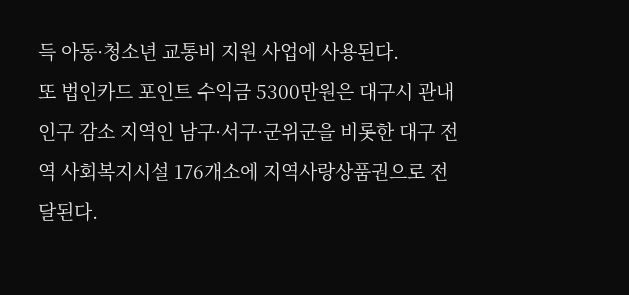득 아동·청소년 교통비 지원 사업에 사용된다.
또 법인카드 포인트 수익금 5300만원은 대구시 관내 인구 감소 지역인 남구·서구·군위군을 비롯한 대구 전역 사회복지시설 176개소에 지역사랑상품권으로 전달된다.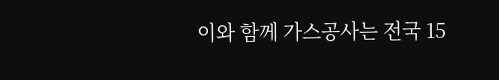이와 함께 가스공사는 전국 15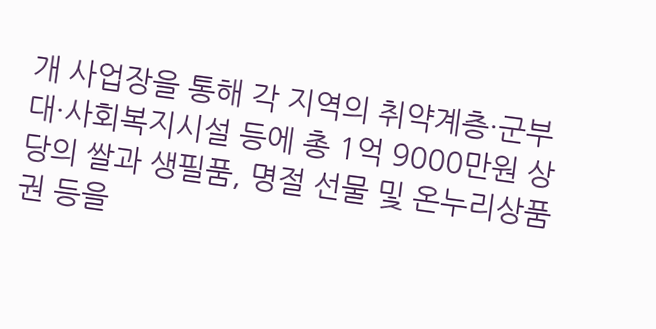개 사업장을 통해 각 지역의 취약계층·군부대·사회복지시설 등에 총 1억 9000만원 상당의 쌀과 생필품, 명절 선물 및 온누리상품권 등을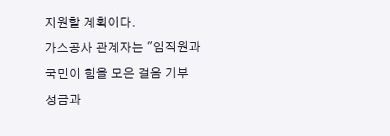지원할 계획이다.
가스공사 관계자는 "임직원과 국민이 힘을 모은 걸음 기부 성금과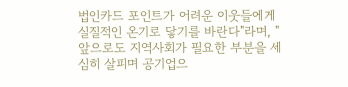법인카드 포인트가 어려운 이웃들에게 실질적인 온기로 닿기를 바란다"라며, "앞으로도 지역사회가 필요한 부분을 세심히 살피며 공기업으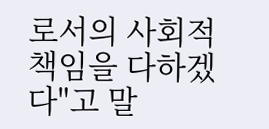로서의 사회적 책임을 다하겠다"고 말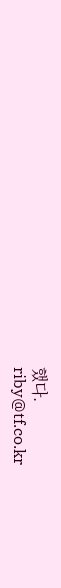했다.
riby@tf.co.kr